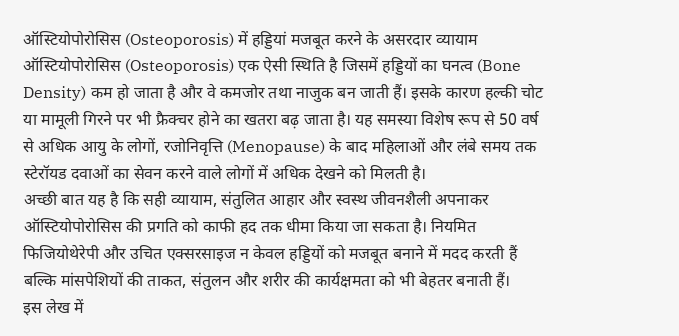ऑस्टियोपोरोसिस (Osteoporosis) में हड्डियां मजबूत करने के असरदार व्यायाम
ऑस्टियोपोरोसिस (Osteoporosis) एक ऐसी स्थिति है जिसमें हड्डियों का घनत्व (Bone Density) कम हो जाता है और वे कमजोर तथा नाजुक बन जाती हैं। इसके कारण हल्की चोट या मामूली गिरने पर भी फ्रैक्चर होने का खतरा बढ़ जाता है। यह समस्या विशेष रूप से 50 वर्ष से अधिक आयु के लोगों, रजोनिवृत्ति (Menopause) के बाद महिलाओं और लंबे समय तक स्टेरॉयड दवाओं का सेवन करने वाले लोगों में अधिक देखने को मिलती है।
अच्छी बात यह है कि सही व्यायाम, संतुलित आहार और स्वस्थ जीवनशैली अपनाकर ऑस्टियोपोरोसिस की प्रगति को काफी हद तक धीमा किया जा सकता है। नियमित फिजियोथेरेपी और उचित एक्सरसाइज न केवल हड्डियों को मजबूत बनाने में मदद करती हैं बल्कि मांसपेशियों की ताकत, संतुलन और शरीर की कार्यक्षमता को भी बेहतर बनाती हैं।
इस लेख में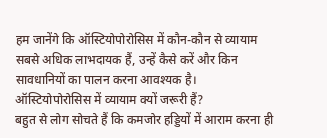हम जानेंगे कि ऑस्टियोपोरोसिस में कौन-कौन से व्यायाम सबसे अधिक लाभदायक हैं, उन्हें कैसे करें और किन सावधानियों का पालन करना आवश्यक है।
ऑस्टियोपोरोसिस में व्यायाम क्यों जरूरी हैं?
बहुत से लोग सोचते हैं कि कमजोर हड्डियों में आराम करना ही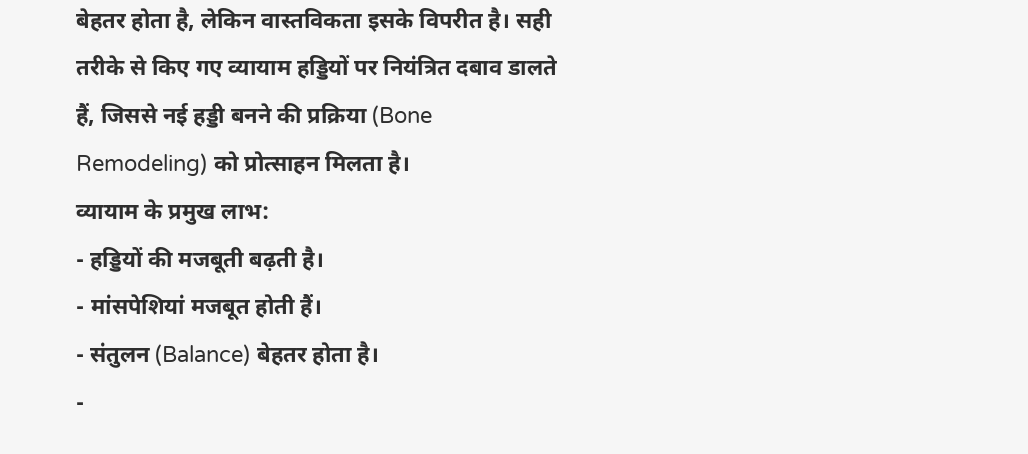बेहतर होता है, लेकिन वास्तविकता इसके विपरीत है। सही तरीके से किए गए व्यायाम हड्डियों पर नियंत्रित दबाव डालते हैं, जिससे नई हड्डी बनने की प्रक्रिया (Bone Remodeling) को प्रोत्साहन मिलता है।
व्यायाम के प्रमुख लाभ:
- हड्डियों की मजबूती बढ़ती है।
- मांसपेशियां मजबूत होती हैं।
- संतुलन (Balance) बेहतर होता है।
-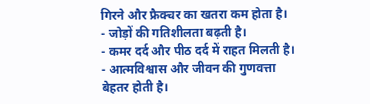गिरने और फ्रैक्चर का खतरा कम होता है।
- जोड़ों की गतिशीलता बढ़ती है।
- कमर दर्द और पीठ दर्द में राहत मिलती है।
- आत्मविश्वास और जीवन की गुणवत्ता बेहतर होती है।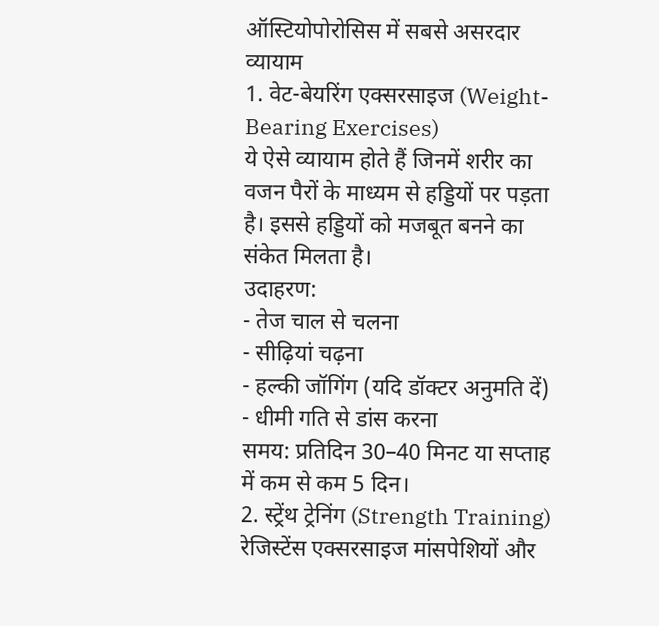ऑस्टियोपोरोसिस में सबसे असरदार व्यायाम
1. वेट-बेयरिंग एक्सरसाइज (Weight-Bearing Exercises)
ये ऐसे व्यायाम होते हैं जिनमें शरीर का वजन पैरों के माध्यम से हड्डियों पर पड़ता है। इससे हड्डियों को मजबूत बनने का संकेत मिलता है।
उदाहरण:
- तेज चाल से चलना
- सीढ़ियां चढ़ना
- हल्की जॉगिंग (यदि डॉक्टर अनुमति दें)
- धीमी गति से डांस करना
समय: प्रतिदिन 30–40 मिनट या सप्ताह में कम से कम 5 दिन।
2. स्ट्रेंथ ट्रेनिंग (Strength Training)
रेजिस्टेंस एक्सरसाइज मांसपेशियों और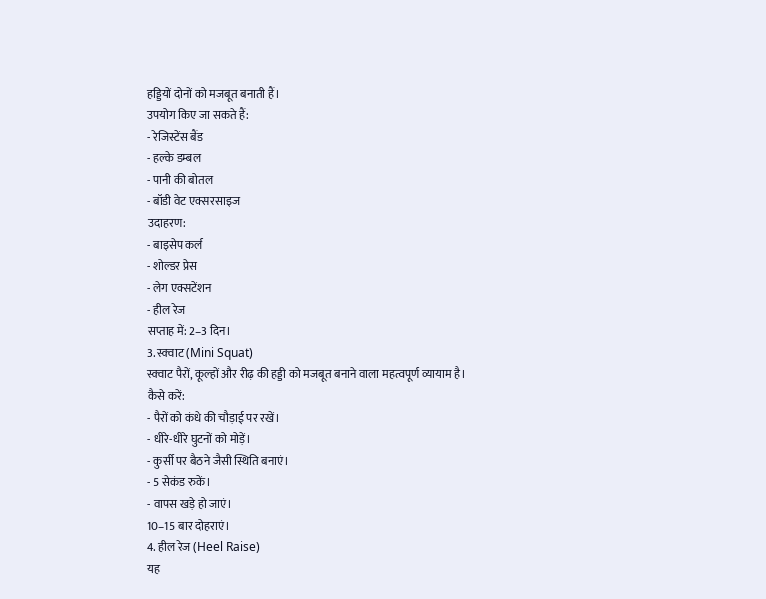हड्डियों दोनों को मजबूत बनाती हैं।
उपयोग किए जा सकते हैं:
- रेजिस्टेंस बैंड
- हल्के डम्बल
- पानी की बोतल
- बॉडी वेट एक्सरसाइज
उदाहरण:
- बाइसेप कर्ल
- शोल्डर प्रेस
- लेग एक्सटेंशन
- हील रेज
सप्ताह में: 2–3 दिन।
3. स्क्वाट (Mini Squat)
स्क्वाट पैरों, कूल्हों और रीढ़ की हड्डी को मजबूत बनाने वाला महत्वपूर्ण व्यायाम है।
कैसे करें:
- पैरों को कंधे की चौड़ाई पर रखें।
- धीरे-धीरे घुटनों को मोड़ें।
- कुर्सी पर बैठने जैसी स्थिति बनाएं।
- 5 सेकंड रुकें।
- वापस खड़े हो जाएं।
10–15 बार दोहराएं।
4. हील रेज (Heel Raise)
यह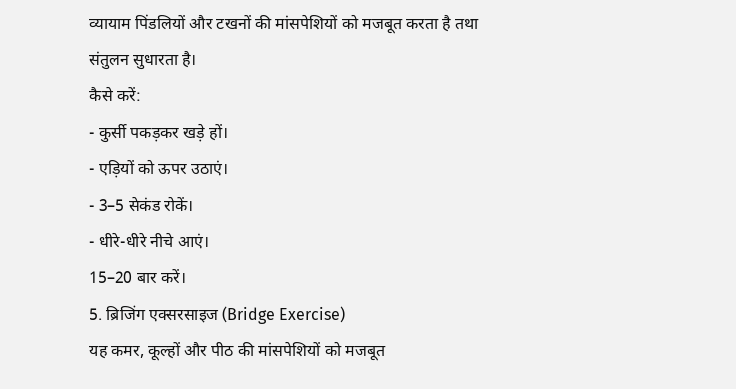व्यायाम पिंडलियों और टखनों की मांसपेशियों को मजबूत करता है तथा संतुलन सुधारता है।
कैसे करें:
- कुर्सी पकड़कर खड़े हों।
- एड़ियों को ऊपर उठाएं।
- 3–5 सेकंड रोकें।
- धीरे-धीरे नीचे आएं।
15–20 बार करें।
5. ब्रिजिंग एक्सरसाइज (Bridge Exercise)
यह कमर, कूल्हों और पीठ की मांसपेशियों को मजबूत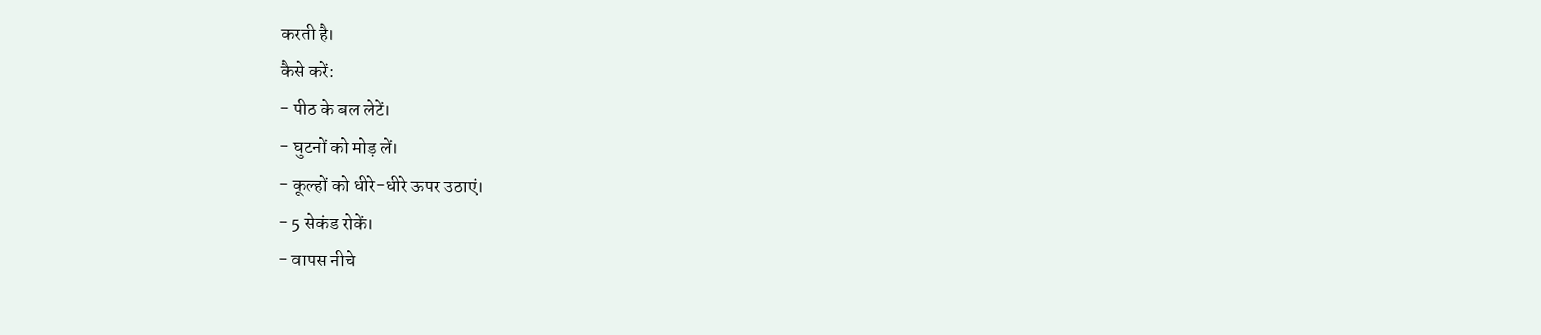करती है।
कैसे करें:
- पीठ के बल लेटें।
- घुटनों को मोड़ लें।
- कूल्हों को धीरे-धीरे ऊपर उठाएं।
- 5 सेकंड रोकें।
- वापस नीचे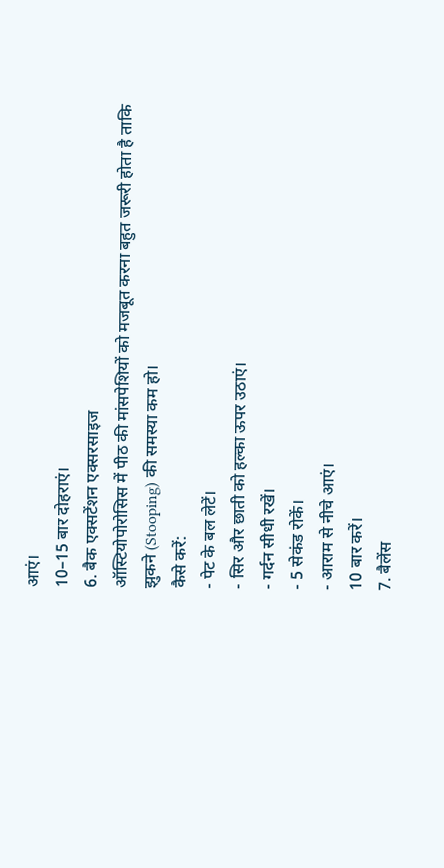आएं।
10–15 बार दोहराएं।
6. बैक एक्सटेंशन एक्सरसाइज
ऑस्टियोपोरोसिस में पीठ की मांसपेशियों को मजबूत करना बहुत जरूरी होता है ताकि झुकने (Stooping) की समस्या कम हो।
कैसे करें:
- पेट के बल लेटें।
- सिर और छाती को हल्का ऊपर उठाएं।
- गर्दन सीधी रखें।
- 5 सेकंड रोकें।
- आराम से नीचे आएं।
10 बार करें।
7. बैलेंस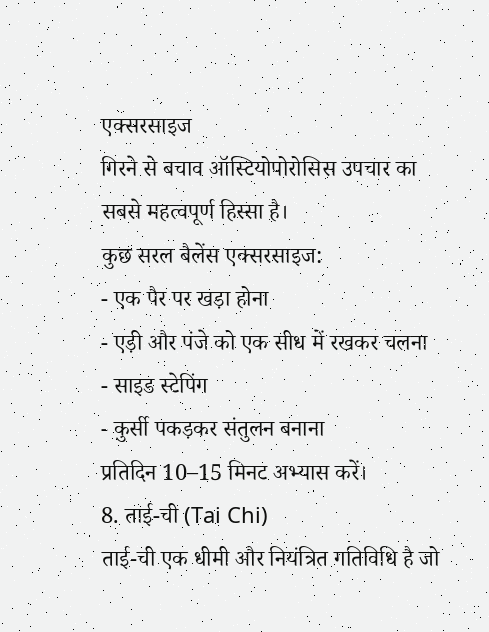एक्सरसाइज
गिरने से बचाव ऑस्टियोपोरोसिस उपचार का सबसे महत्वपूर्ण हिस्सा है।
कुछ सरल बैलेंस एक्सरसाइज:
- एक पैर पर खड़ा होना
- एड़ी और पंजे को एक सीध में रखकर चलना
- साइड स्टेपिंग
- कुर्सी पकड़कर संतुलन बनाना
प्रतिदिन 10–15 मिनट अभ्यास करें।
8. ताई-ची (Tai Chi)
ताई-ची एक धीमी और नियंत्रित गतिविधि है जो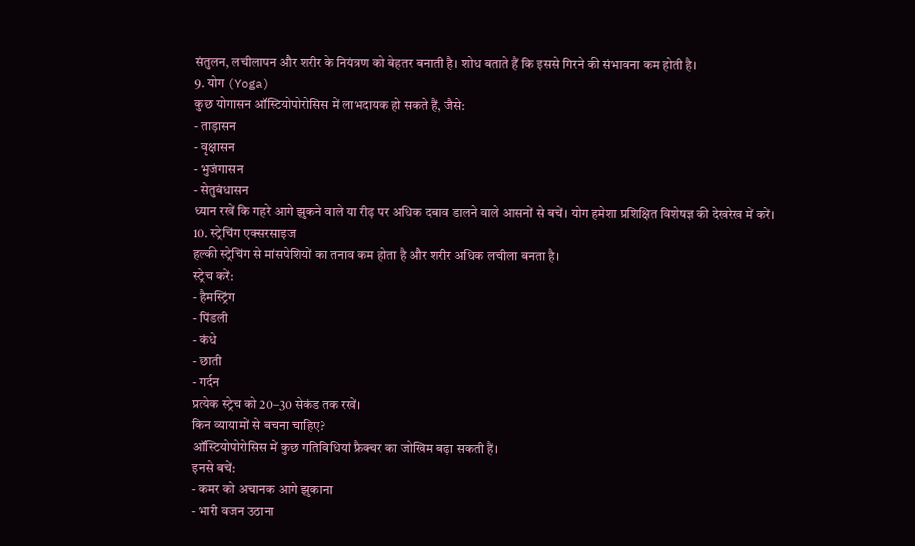संतुलन, लचीलापन और शरीर के नियंत्रण को बेहतर बनाती है। शोध बताते हैं कि इससे गिरने की संभावना कम होती है।
9. योग (Yoga)
कुछ योगासन ऑस्टियोपोरोसिस में लाभदायक हो सकते हैं, जैसे:
- ताड़ासन
- वृक्षासन
- भुजंगासन
- सेतुबंधासन
ध्यान रखें कि गहरे आगे झुकने वाले या रीढ़ पर अधिक दबाव डालने वाले आसनों से बचें। योग हमेशा प्रशिक्षित विशेषज्ञ की देखरेख में करें।
10. स्ट्रेचिंग एक्सरसाइज
हल्की स्ट्रेचिंग से मांसपेशियों का तनाव कम होता है और शरीर अधिक लचीला बनता है।
स्ट्रेच करें:
- हैमस्ट्रिंग
- पिंडली
- कंधे
- छाती
- गर्दन
प्रत्येक स्ट्रेच को 20–30 सेकंड तक रखें।
किन व्यायामों से बचना चाहिए?
ऑस्टियोपोरोसिस में कुछ गतिविधियां फ्रैक्चर का जोखिम बढ़ा सकती हैं।
इनसे बचें:
- कमर को अचानक आगे झुकाना
- भारी वजन उठाना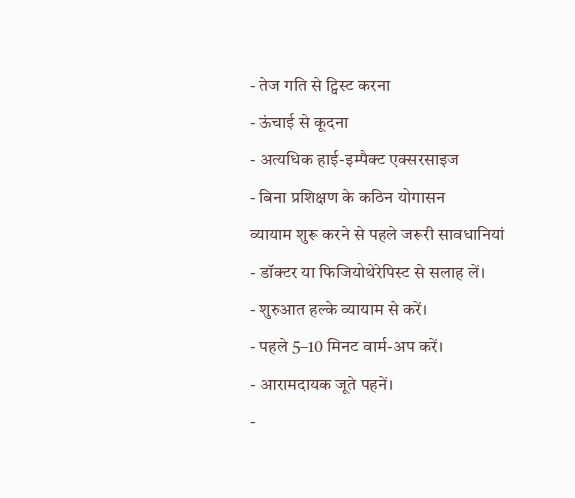- तेज गति से ट्विस्ट करना
- ऊंचाई से कूदना
- अत्यधिक हाई-इम्पैक्ट एक्सरसाइज
- बिना प्रशिक्षण के कठिन योगासन
व्यायाम शुरू करने से पहले जरूरी सावधानियां
- डॉक्टर या फिजियोथेरेपिस्ट से सलाह लें।
- शुरुआत हल्के व्यायाम से करें।
- पहले 5–10 मिनट वार्म-अप करें।
- आरामदायक जूते पहनें।
-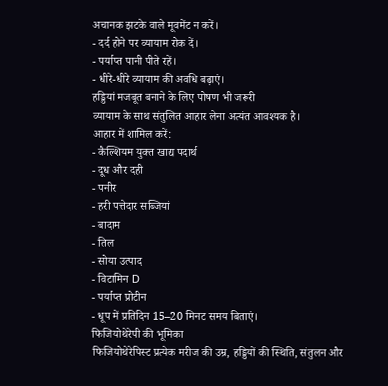अचानक झटके वाले मूवमेंट न करें।
- दर्द होने पर व्यायाम रोक दें।
- पर्याप्त पानी पीते रहें।
- धीरे-धीरे व्यायाम की अवधि बढ़ाएं।
हड्डियां मजबूत बनाने के लिए पोषण भी जरूरी
व्यायाम के साथ संतुलित आहार लेना अत्यंत आवश्यक है।
आहार में शामिल करें:
- कैल्शियम युक्त खाद्य पदार्थ
- दूध और दही
- पनीर
- हरी पत्तेदार सब्जियां
- बादाम
- तिल
- सोया उत्पाद
- विटामिन D
- पर्याप्त प्रोटीन
- धूप में प्रतिदिन 15–20 मिनट समय बिताएं।
फिजियोथेरेपी की भूमिका
फिजियोथेरेपिस्ट प्रत्येक मरीज की उम्र, हड्डियों की स्थिति, संतुलन और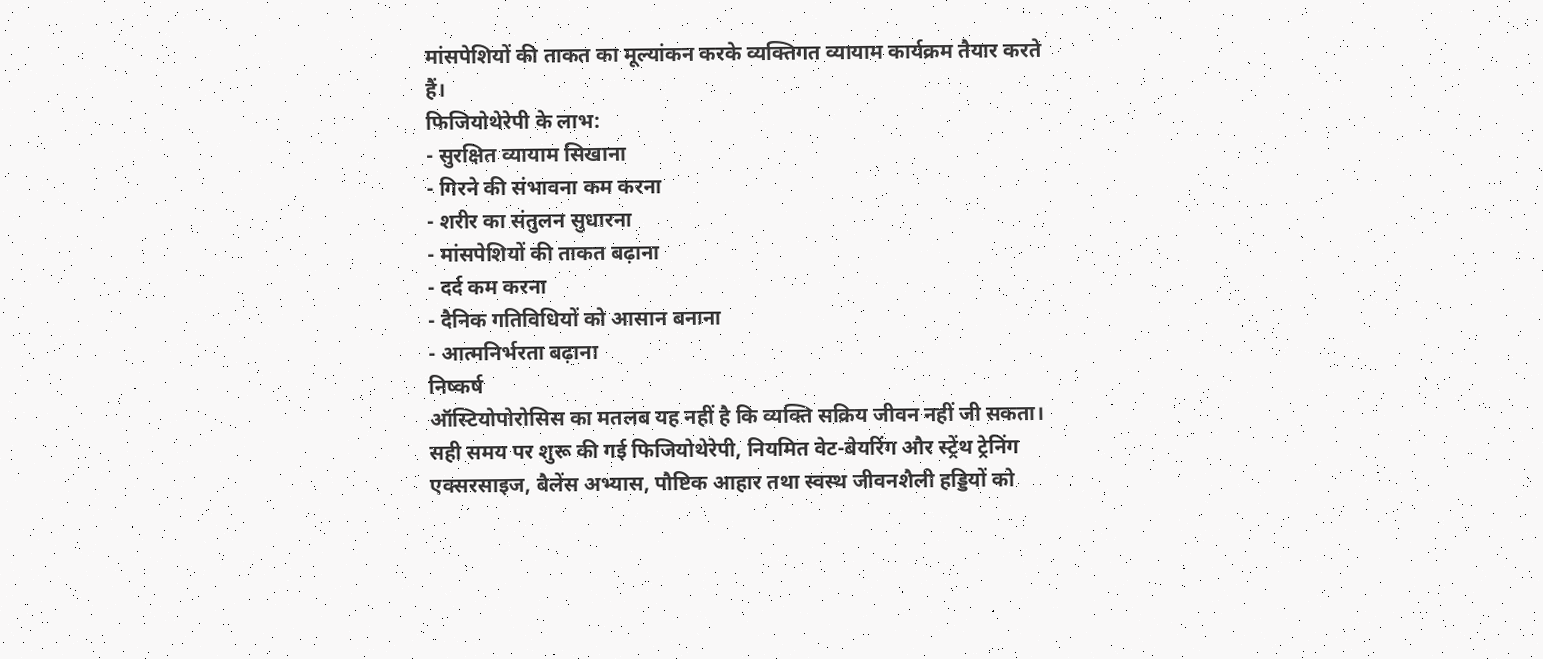मांसपेशियों की ताकत का मूल्यांकन करके व्यक्तिगत व्यायाम कार्यक्रम तैयार करते हैं।
फिजियोथेरेपी के लाभ:
- सुरक्षित व्यायाम सिखाना
- गिरने की संभावना कम करना
- शरीर का संतुलन सुधारना
- मांसपेशियों की ताकत बढ़ाना
- दर्द कम करना
- दैनिक गतिविधियों को आसान बनाना
- आत्मनिर्भरता बढ़ाना
निष्कर्ष
ऑस्टियोपोरोसिस का मतलब यह नहीं है कि व्यक्ति सक्रिय जीवन नहीं जी सकता। सही समय पर शुरू की गई फिजियोथेरेपी, नियमित वेट-बेयरिंग और स्ट्रेंथ ट्रेनिंग एक्सरसाइज, बैलेंस अभ्यास, पौष्टिक आहार तथा स्वस्थ जीवनशैली हड्डियों को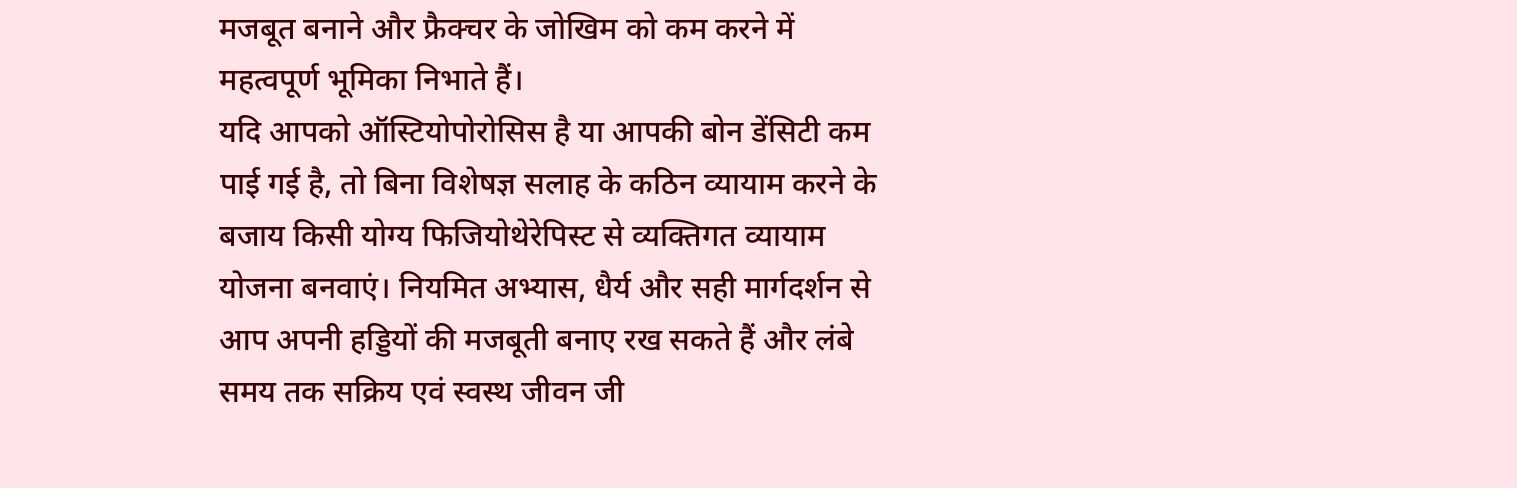मजबूत बनाने और फ्रैक्चर के जोखिम को कम करने में महत्वपूर्ण भूमिका निभाते हैं।
यदि आपको ऑस्टियोपोरोसिस है या आपकी बोन डेंसिटी कम पाई गई है, तो बिना विशेषज्ञ सलाह के कठिन व्यायाम करने के बजाय किसी योग्य फिजियोथेरेपिस्ट से व्यक्तिगत व्यायाम योजना बनवाएं। नियमित अभ्यास, धैर्य और सही मार्गदर्शन से आप अपनी हड्डियों की मजबूती बनाए रख सकते हैं और लंबे समय तक सक्रिय एवं स्वस्थ जीवन जी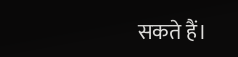सकते हैं।